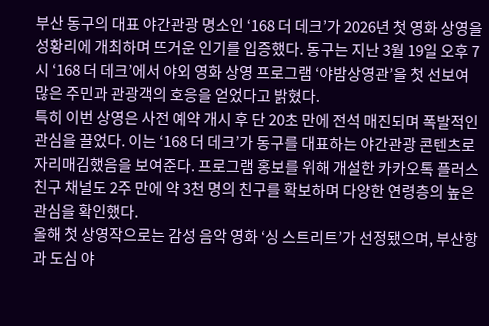부산 동구의 대표 야간관광 명소인 ‘168 더 데크’가 2026년 첫 영화 상영을 성황리에 개최하며 뜨거운 인기를 입증했다. 동구는 지난 3월 19일 오후 7시 ‘168 더 데크’에서 야외 영화 상영 프로그램 ‘야밤상영관’을 첫 선보여 많은 주민과 관광객의 호응을 얻었다고 밝혔다.
특히 이번 상영은 사전 예약 개시 후 단 20초 만에 전석 매진되며 폭발적인 관심을 끌었다. 이는 ‘168 더 데크’가 동구를 대표하는 야간관광 콘텐츠로 자리매김했음을 보여준다. 프로그램 홍보를 위해 개설한 카카오톡 플러스친구 채널도 2주 만에 약 3천 명의 친구를 확보하며 다양한 연령층의 높은 관심을 확인했다.
올해 첫 상영작으로는 감성 음악 영화 ‘싱 스트리트’가 선정됐으며, 부산항과 도심 야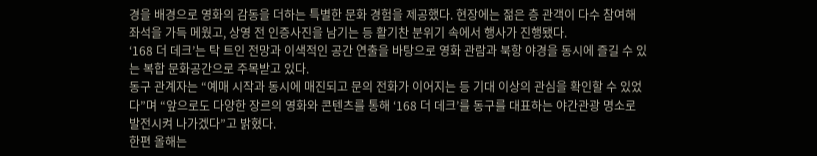경을 배경으로 영화의 감동을 더하는 특별한 문화 경험을 제공했다. 현장에는 젊은 층 관객이 다수 참여해 좌석을 가득 메웠고, 상영 전 인증사진을 남기는 등 활기찬 분위기 속에서 행사가 진행됐다.
‘168 더 데크’는 탁 트인 전망과 이색적인 공간 연출을 바탕으로 영화 관람과 북항 야경을 동시에 즐길 수 있는 복합 문화공간으로 주목받고 있다.
동구 관계자는 “예매 시작과 동시에 매진되고 문의 전화가 이어지는 등 기대 이상의 관심을 확인할 수 있었다”며 “앞으로도 다양한 장르의 영화와 콘텐츠를 통해 ‘168 더 데크’를 동구를 대표하는 야간관광 명소로 발전시켜 나가겠다”고 밝혔다.
한편 올해는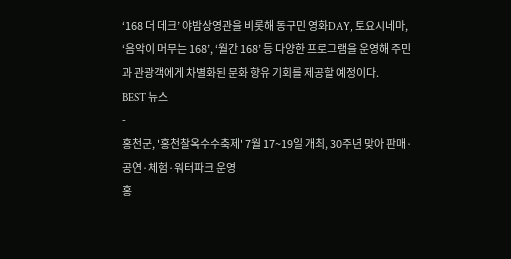‘168 더 데크’ 야밤상영관을 비롯해 동구민 영화DAY, 토요시네마, ‘음악이 머무는 168’, ‘월간 168’ 등 다양한 프로그램을 운영해 주민과 관광객에게 차별화된 문화 향유 기회를 제공할 예정이다.
BEST 뉴스
-
홍천군, '홍천찰옥수수축제' 7월 17~19일 개최, 30주년 맞아 판매·공연·체험·워터파크 운영
홍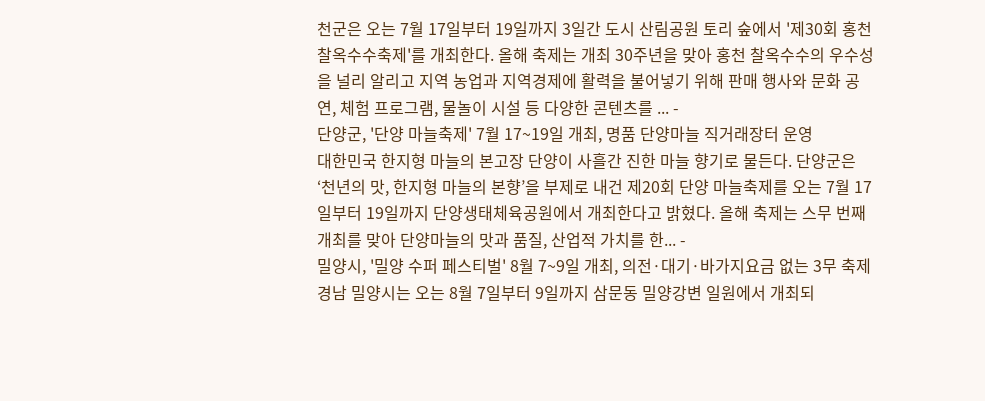천군은 오는 7월 17일부터 19일까지 3일간 도시 산림공원 토리 숲에서 '제30회 홍천찰옥수수축제'를 개최한다. 올해 축제는 개최 30주년을 맞아 홍천 찰옥수수의 우수성을 널리 알리고 지역 농업과 지역경제에 활력을 불어넣기 위해 판매 행사와 문화 공연, 체험 프로그램, 물놀이 시설 등 다양한 콘텐츠를 ... -
단양군, '단양 마늘축제' 7월 17~19일 개최, 명품 단양마늘 직거래장터 운영
대한민국 한지형 마늘의 본고장 단양이 사흘간 진한 마늘 향기로 물든다. 단양군은 ‘천년의 맛, 한지형 마늘의 본향’을 부제로 내건 제20회 단양 마늘축제를 오는 7월 17일부터 19일까지 단양생태체육공원에서 개최한다고 밝혔다. 올해 축제는 스무 번째 개최를 맞아 단양마늘의 맛과 품질, 산업적 가치를 한... -
밀양시, '밀양 수퍼 페스티벌' 8월 7~9일 개최, 의전·대기·바가지요금 없는 3무 축제
경남 밀양시는 오는 8월 7일부터 9일까지 삼문동 밀양강변 일원에서 개최되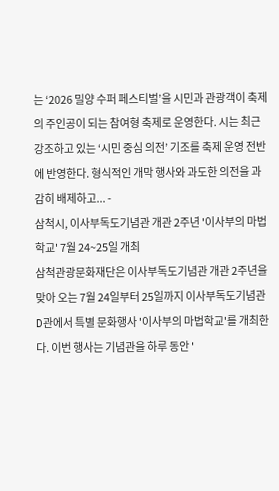는 ‘2026 밀양 수퍼 페스티벌’을 시민과 관광객이 축제의 주인공이 되는 참여형 축제로 운영한다. 시는 최근 강조하고 있는 ‘시민 중심 의전’ 기조를 축제 운영 전반에 반영한다. 형식적인 개막 행사와 과도한 의전을 과감히 배제하고... -
삼척시, 이사부독도기념관 개관 2주년 '이사부의 마법학교' 7월 24~25일 개최
삼척관광문화재단은 이사부독도기념관 개관 2주년을 맞아 오는 7월 24일부터 25일까지 이사부독도기념관 D관에서 특별 문화행사 '이사부의 마법학교'를 개최한다. 이번 행사는 기념관을 하루 동안 '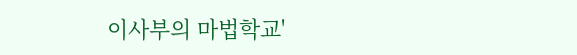이사부의 마법학교'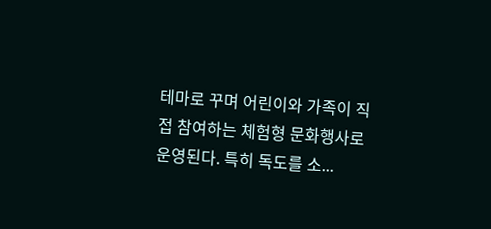테마로 꾸며 어린이와 가족이 직접 참여하는 체험형 문화행사로 운영된다. 특히 독도를 소...